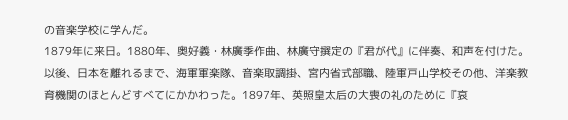の音楽学校に学んだ。
1879年に来日。1880年、奥好義・林廣季作曲、林廣守撰定の『君が代』に伴奏、和声を付けた。以後、日本を離れるまで、海軍軍楽隊、音楽取調掛、宮内省式部職、陸軍戸山学校その他、洋楽教育機関のほとんどすべてにかかわった。1897年、英照皇太后の大喪の礼のために『哀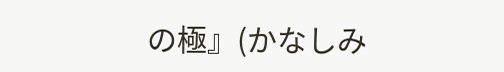の極』(かなしみ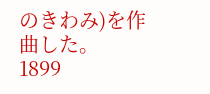のきわみ)を作曲した。
1899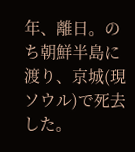年、離日。のち朝鮮半島に渡り、京城(現ソウル)で死去した。